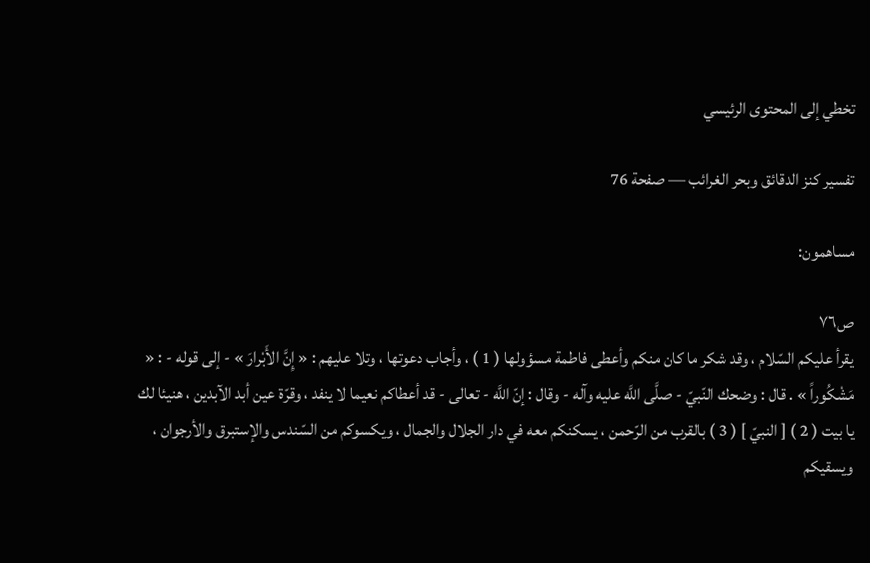تخطي إلى المحتوى الرئيسي

تفسير كنز الدقائق وبحر الغرائب — صفحة 76

مساهمون:

ص٧٦
يقرأ عليكم السّلام ، وقد شكر ما كان منكم وأعطى فاطمة مسؤولها ( 1 ) ، وأجاب دعوتها ، وتلا عليهم : « إِنَّ الأَبْرارَ » - إلى قوله - : « مَشْكُوراً » . قال : وضحك النّبيّ - صلَّى اللَّه عليه وآله - وقال : إنّ اللَّه - تعالى - قد أعطاكم نعيما لا ينفد ، وقرّة عين أبد الآبدين ، هنيئا لك يا بيت ( 2 ) [ النبيّ ] ( 3 ) بالقرب من الرّحمن ، يسكنكم معه في دار الجلال والجمال ، ويكسوكم من السّندس والإستبرق والأرجوان ، ويسقيكم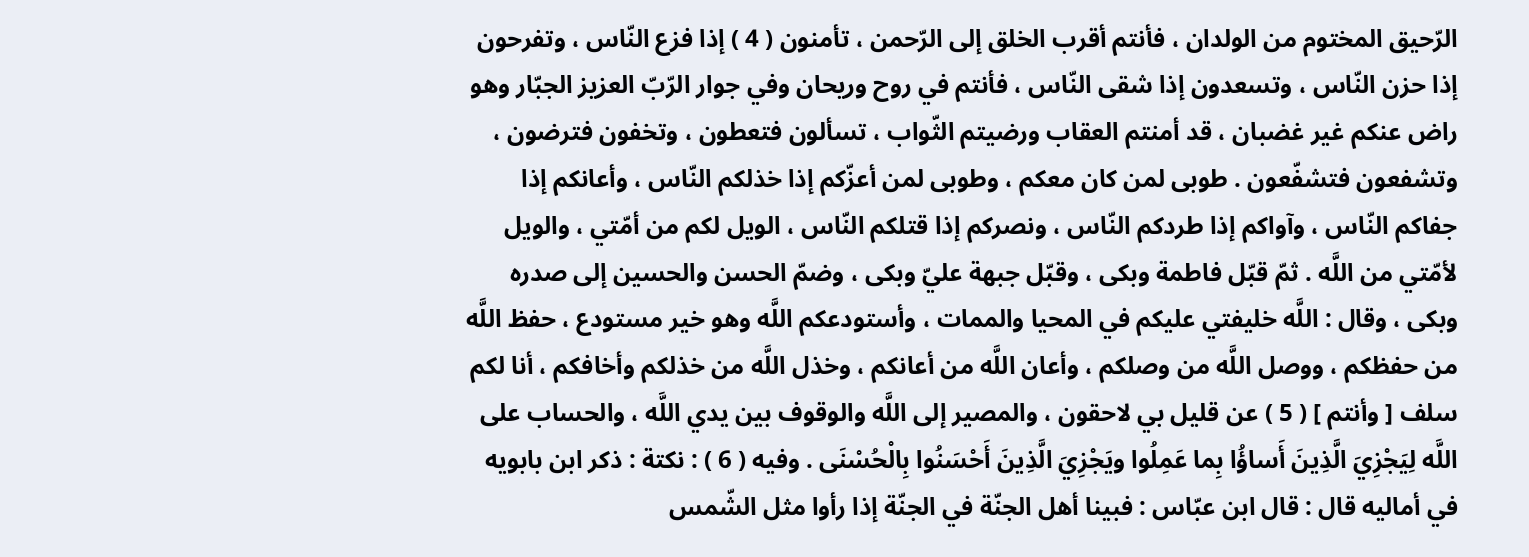الرّحيق المختوم من الولدان ، فأنتم أقرب الخلق إلى الرّحمن ، تأمنون ( 4 ) إذا فزع النّاس ، وتفرحون إذا حزن النّاس ، وتسعدون إذا شقى النّاس ، فأنتم في روح وريحان وفي جوار الرّبّ العزيز الجبّار وهو راض عنكم غير غضبان ، قد أمنتم العقاب ورضيتم الثّواب ، تسألون فتعطون ، وتخفون فترضون ، وتشفعون فتشفّعون . طوبى لمن كان معكم ، وطوبى لمن أعزّكم إذا خذلكم النّاس ، وأعانكم إذا جفاكم النّاس ، وآواكم إذا طردكم النّاس ، ونصركم إذا قتلكم النّاس ، الويل لكم من أمّتي ، والويل لأمّتي من اللَّه . ثمّ قبّل فاطمة وبكى ، وقبّل جبهة عليّ وبكى ، وضمّ الحسن والحسين إلى صدره وبكى ، وقال : اللَّه خليفتي عليكم في المحيا والممات ، وأستودعكم اللَّه وهو خير مستودع ، حفظ اللَّه من حفظكم ، ووصل اللَّه من وصلكم ، وأعان اللَّه من أعانكم ، وخذل اللَّه من خذلكم وأخافكم ، أنا لكم سلف [ وأنتم ] ( 5 ) عن قليل بي لاحقون ، والمصير إلى اللَّه والوقوف بين يدي اللَّه ، والحساب على اللَّه لِيَجْزِيَ الَّذِينَ أَساؤُا بِما عَمِلُوا ويَجْزِيَ الَّذِينَ أَحْسَنُوا بِالْحُسْنَى . وفيه ( 6 ) : نكتة : ذكر ابن بابويه في أماليه قال : قال ابن عبّاس : فبينا أهل الجنّة في الجنّة إذا رأوا مثل الشّمس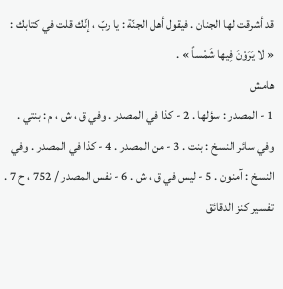قد أشرقت لها الجنان . فيقول أهل الجنّة : يا ربّ ، إنّك قلت في كتابك : « لا يَرَوْنَ فِيها شَمْساً » .
هامش
1 - المصدر : سؤلها . 2 - كذا في المصدر . وفي ق ، ش ، م : بنتي . وفي سائر النسخ : بنت . 3 - من المصدر . 4 - كذا في المصدر . وفي النسخ : آمنون . 5 - ليس في ق ، ش . 6 - نفس المصدر / 752 ، ح 7 .
تفسير كنز الدقائق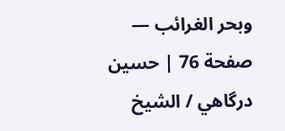وبحر الغرائب — صفحة 76 | حسين درگاهي / الشيخ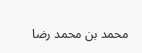محمد بن محمد رضا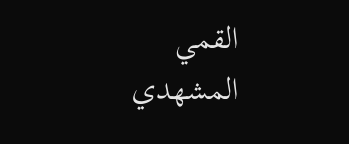القمي المشهدي